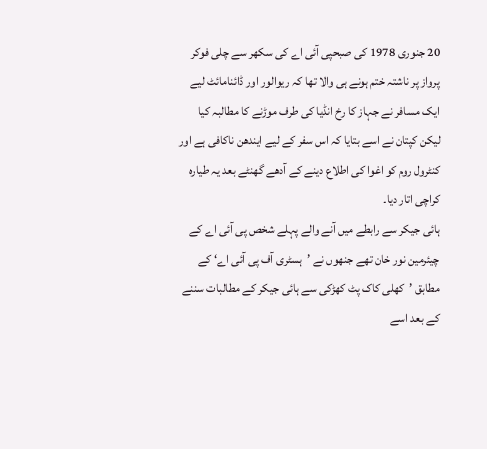20 جنوری 1978 کی صبحپی آئی اے کی سکھر سے چلی فوکر پرواز پر ناشتہ ختم ہونے ہی والا تھا کہ ریوالور اور ڈائنامائٹ لیے ایک مسافر نے جہاز کا رخ انڈیا کی طرف موڑنے کا مطالبہ کیا لیکن کپتان نے اسے بتایا کہ اس سفر کے لیے ایندھن ناکافی ہے اور کنٹرول روم کو اغوا کی اطلاع دینے کے آدھے گھنٹے بعد یہ طیارہ کراچی اتار دیا۔
ہائی جیکر سے رابطے میں آنے والے پہلے شخص پی آئی اے کے چیئرمین نور خان تھے جنھوں نے ’ہسٹری آف پی آئی اے‘ کے مطابق ’کھلی کاک پٹ کھڑکی سے ہائی جیکر کے مطالبات سننے کے بعد اسے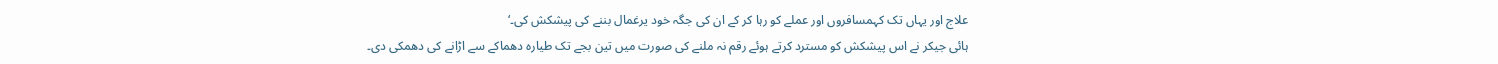علاج اور یہاں تک کہمسافروں اور عملے کو رہا کر کے ان کی جگہ خود یرغمال بننے کی پیشکش کی۔‘
ہائی جیکر نے اس پیشکش کو مسترد کرتے ہوئے رقم نہ ملنے کی صورت میں تین بجے تک طیارہ دھماکے سے اڑانے کی دھمکی دی۔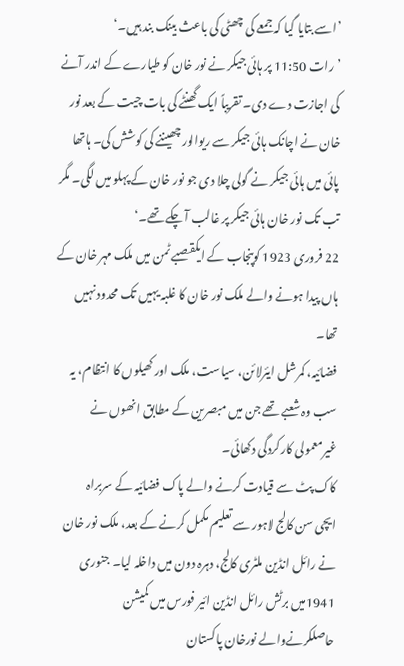’اسے بتایا گیا کہ جمعے کی چھٹی کی باعث بینک بند ہیں۔‘
’رات 11:50 پر ہائی جیکر نے نور خان کو طیارے کے اندر آنے کی اجازت دے دی۔ تقریباً ایک گھنٹے کی بات چیت کے بعد نور خان نے اچانک ہائی جیکر سے ریوالور چھیننے کی کوشش کی۔ ہاتھا پائی میں ہائی جیکر نے گولی چلا دی جو نور خان کے پہلو میں لگی۔ مگر تب تک نور خان ہائی جیکر پر غالب آ چکے تھے۔‘
22 فروری 1923 کوپنجاب کے ایکقصبے ٹمن میں ملک مہر خان کے ہاں پیدا ہونے والے ملک نور خان کا غلبہ یہیں تک محدود نہیں تھا۔
فضائیہ، کمرشل ایئرلائن، سیاست، ملک اور کھیلوں کا انتظام، یہ سب وہ شعبے تھے جن میں مبصرین کے مطابق انھوں نے غیرمعمولی کارکردگی دکھائی۔
کاک پٹ سے قیادت کرنے والے پاک فضائیہ کے سربراہ
ایچی سن کالج لاہور سے تعلیم مکمل کرنے کے بعد، ملک نور خان نے رائل انڈین ملٹری کالج، دہرہ دون میں داخلہ لیا۔ جنوری 1941میں برٹش رائل انڈین ائیر فورس میں کمیشن حاصلکرنےوالے نورخان پاکستان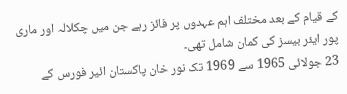کے قیام کے بعد مختلف اہم عہدوں پر فائز رہے جن میں چکلالہ اور ماری پور ایئر بیسز کی کمان شامل تھی۔
23 جولائی 1965 سے 1969 تک نور خان پاکستان ائیر فورس کے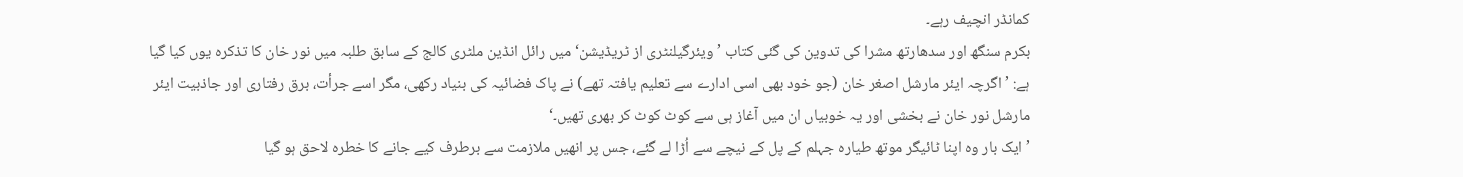کمانڈر انچیف رہے۔
بکرم سنگھ اور سدھارتھ مشرا کی تدوین کی گئی کتاب ’ویئرگیلنٹری از ٹریڈیشن‘ میں رائل انڈین ملٹری کالج کے سابق طلبہ میں نور خان کا تذکرہ یوں کیا گیا ہے: ’اگرچہ ایئر مارشل اصغر خان (جو خود بھی اسی ادارے سے تعلیم یافتہ تھے) نے پاک فضائیہ کی بنیاد رکھی، مگر اسے جرأت، برق رفتاری اور جاذبیت ایئر مارشل نور خان نے بخشی اور یہ خوبیاں ان میں آغاز ہی سے کوٹ کوٹ کر بھری تھیں۔‘
’ایک بار وہ اپنا ٹائیگر موتھ طیارہ جہلم کے پل کے نیچے سے اُڑا لے گئے، جس پر انھیں ملازمت سے برطرف کیے جانے کا خطرہ لاحق ہو گیا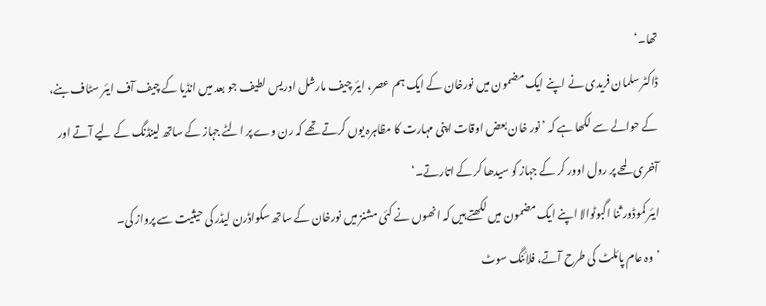تھا۔‘
ڈاکٹر سلمان فریدی نے اپنے ایک مضمون میں نورخان کے ایک ہم عصر، ایئر چیف مارشل ادریس لطیف جو بعد میں انڈیا کے چیف آف ایئر سٹاف بنے، کے حوالے سے لکھا ہے کہ ’نور خان بعض اوقات اپنی مہارت کا مظاہرہ یوں کرتے تھے کہ رن وے پر الٹے جہاز کے ساتھ لینڈنگ کے لیے آتے اور آخری لمحے پر رول اوور کر کے جہاز کو سیدھا کر کے اتارتے۔‘
ایئر کموڈور ثنا اگبوٹوالا اپنے ایک مضمون میں لکھتے ہیں کہ انھوں نے کئی مشنز میں نورخان کے ساتھ سکواڈرن لیڈر کی حیثیت سے پرواز کی۔
’وہ عام پائلٹ کی طرح آتے، فلائنگ سوٹ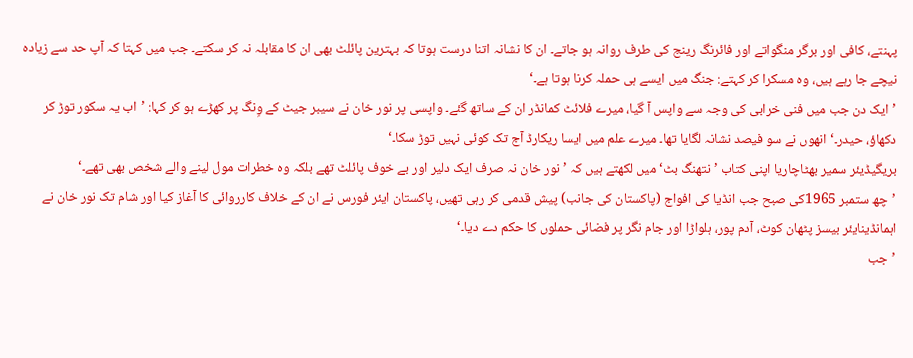پہنتے، کافی اور برگر منگواتے اور فائرنگ رینج کی طرف روانہ ہو جاتے۔ ان کا نشانہ اتنا درست ہوتا کہ بہترین پائلٹ بھی ان کا مقابلہ نہ کر سکتے۔ جب میں کہتا کہ آپ حد سے زیادہ نیچے جا رہے ہیں، وہ مسکرا کر کہتے: جنگ میں ایسے ہی حملہ کرنا ہوتا ہے۔‘
’ایک دن جب میں فنی خرابی کی وجہ سے واپس آ گیا، میرے فلائٹ کمانڈر ان کے ساتھ گئے۔ واپسی پر نور خان نے سیبر جیٹ کے وِنگ پر کھڑے ہو کر کہا: ’اب یہ سکور توڑ کر دکھاؤ، حیدر۔‘ انھوں نے سو فیصد نشانہ لگایا تھا۔ میرے علم میں ایسا ریکارڈ آج تک کوئی نہیں توڑ سکا۔‘
بریگیڈیئر سمیر بھٹاچاریا اپنی کتاب ’نتھنگ بٹ‘ میں لکھتے ہیں کہ ’نور خان نہ صرف ایک دلیر اور بے خوف پائلٹ تھے بلکہ وہ خطرات مول لینے والے شخص بھی تھے۔‘
’چھ ستمبر 1965کی صبح جب انڈیا کی افواج (پاکستان کی جانب) پیش قدمی کر رہی تھیں، پاکستان ایئر فورس نے ان کے خلاف کارروائی کا آغاز کیا اور شام تک نور خان نے اہمانڈینایئر بیسز پٹھان کوٹ، آدم پور، ہلواڑا اور جام نگر پر فضائی حملوں کا حکم دے دیا۔‘
’جب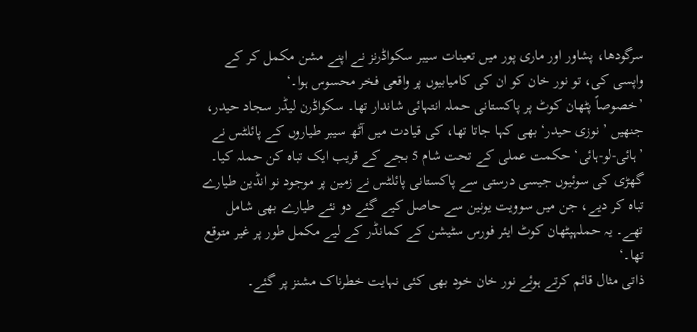سرگودھا، پشاور اور ماری پور میں تعینات سیبر سکواڈرنز نے اپنے مشن مکمل کر کے واپسی کی، تو نور خان کو ان کی کامیابیوں پر واقعی فخر محسوس ہوا۔‘
’خصوصاً پٹھان کوٹ پر پاکستانی حملہ انتہائی شاندار تھا۔ سکواڈرن لیڈر سجاد حیدر، جنھیں ’نوزی حیدر‘ بھی کہا جاتا تھا، کی قیادت میں آٹھ سیبر طیاروں کے پائلٹس نے ’ہائی-لو-ہائی‘ حکمت عملی کے تحت شام 5 بجے کے قریب ایک تباہ کن حملہ کیا۔ گھڑی کی سوئیوں جیسی درستی سے پاکستانی پائلٹس نے زمین پر موجود نو انڈین طیارے تباہ کر دیے، جن میں سوویت یونین سے حاصل کیے گئے دو نئے طیارے بھی شامل تھے۔ یہ حملہپٹھان کوٹ ایئر فورس سٹیشن کے کمانڈر کے لیے مکمل طور پر غیر متوقع تھا۔‘
ذاتی مثال قائم کرتے ہوئے نور خان خود بھی کئی نہایت خطرناک مشنز پر گئے۔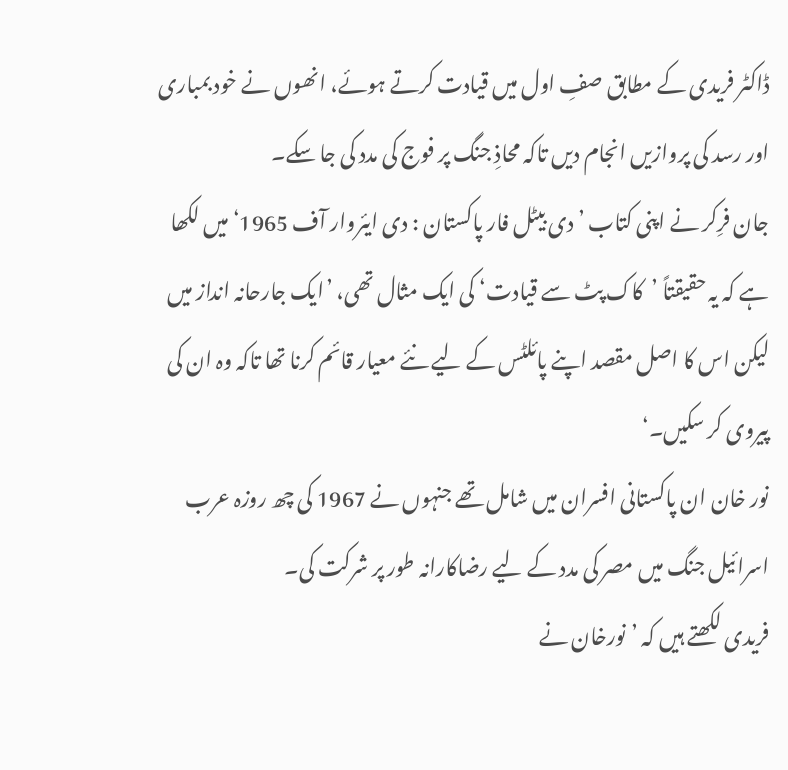ڈاکٹر فریدی کے مطابق صفِ اول میں قیادت کرتے ہوئے، انھوں نے خود بمباری اور رسد کی پروازیں انجام دیں تاکہ محاذِ جنگ پر فوج کی مدد کی جا سکے۔
جان فرِکر نے اپنی کتاب ’دی بیٹل فار پاکستان : دی ایئروار آف 1965‘ میں لکھا ہے کہ یہ حقیقتاً ’کاک پٹ سے قیادت‘ کی ایک مثال تھی، ’ایک جارحانہ انداز میں لیکن اس کا اصل مقصد اپنے پائلٹس کے لیے نئے معیار قائم کرنا تھا تاکہ وہ ان کی پیروی کر سکیں۔‘
نور خان ان پاکستانی افسران میں شامل تھے جنہوں نے 1967 کی چھ روزہ عرب اسرائیل جنگ میں مصر کی مدد کے لیے رضاکارانہ طور پر شرکت کی۔
فریدی لکھتے ہیں کہ ’نورخان نے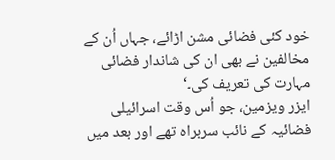خود کئی فضائی مشن اڑائے، جہاں اُن کے مخالفین نے بھی ان کی شاندار فضائی مہارت کی تعریف کی۔‘
ایزر ویزمین، جو اُس وقت اسرائیلی فضائیہ کے نائب سربراہ تھے اور بعد میں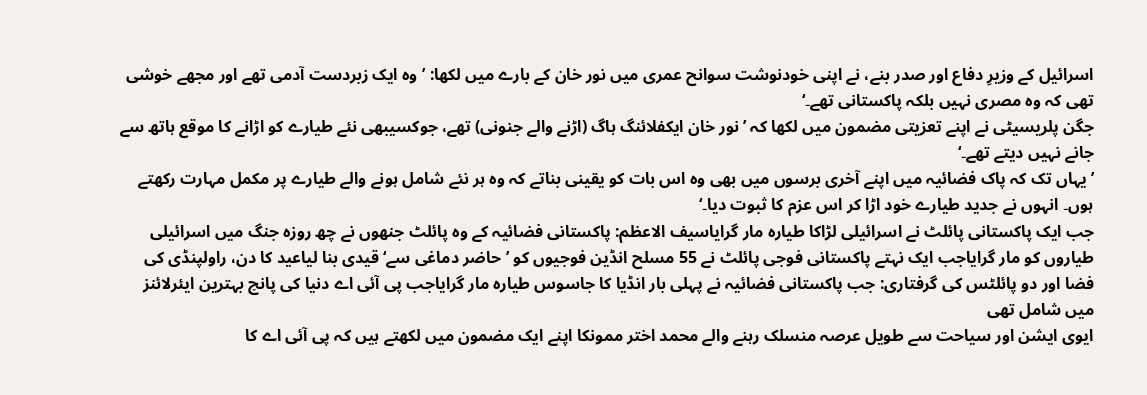اسرائیل کے وزیرِ دفاع اور صدر بنے، نے اپنی خودنوشت سوانح عمری میں نور خان کے بارے میں لکھا: ’وہ ایک زبردست آدمی تھے اور مجھے خوشی تھی کہ وہ مصری نہیں بلکہ پاکستانی تھے۔‘
جگن پلریسیٹی نے اپنے تعزیتی مضمون میں لکھا کہ ’نور خان ایکفلائنگ ہاگ (اڑنے والے جنونی) تھے، جوکسیبھی نئے طیارے کو اڑانے کا موقع ہاتھ سے جانے نہیں دیتے تھے۔‘
’یہاں تک کہ پاک فضائیہ میں اپنے آخری برسوں میں بھی وہ اس بات کو یقینی بناتے کہ وہ ہر نئے شامل ہونے والے طیارے پر مکمل مہارت رکھتے ہوں۔ انہوں نے جدید طیارے خود اڑا کر اس عزم کا ثبوت دیا۔‘
جب ایک پاکستانی پائلٹ نے اسرائیلی لڑاکا طیارہ مار گرایاسیف الاعظم: پاکستانی فضائیہ کے وہ پائلٹ جنھوں نے چھ روزہ جنگ میں اسرائیلی طیاروں کو مار گرایاجب ایک نہتے پاکستانی فوجی پائلٹ نے 55 مسلح انڈین فوجیوں کو ’حاضر دماغی سے‘ قیدی بنا لیاعید کا دن، راولپنڈی کی فضا اور دو پائلٹس کی گرفتاری: جب پاکستانی فضائیہ نے پہلی بار انڈیا کا جاسوس طیارہ مار گرایاجب پی آئی اے دنیا کی پانچ بہترین ایئرلائنز میں شامل تھی
ایوی ایشن اور سیاحت سے طویل عرصہ منسلک رہنے والے محمد اختر ممونکا اپنے ایک مضمون میں لکھتے ہیں کہ پی آئی اے کا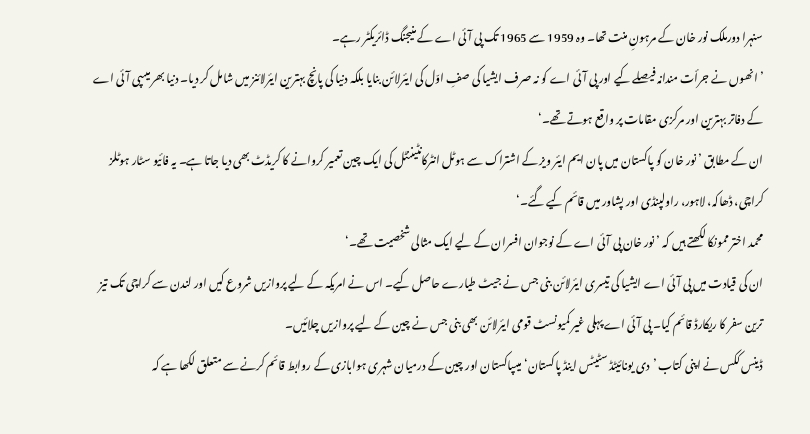سنہرا دورملک نور خان کے مرہونِ منت تھا۔ وہ 1959 سے 1965 تک پی آئی اے کے منیجنگ ڈائریکٹر رہے۔
’انھوں نے جرأت مندانہ فیصلے کیے اور پی آئی اے کو نہ صرف ایشیا کی صفِ اوّل کی ایئرلائن بنایا بلکہ دنیا کی پانچ بہترین ایئرلائنز میں شامل کر دیا۔ دنیا بھر میںپی آئی اے کے دفاتر بہترین اور مرکزی مقامات پر واقع ہوتے تھے۔‘
ان کے مطابق ’نور خان کو پاکستان میں پان ایم ایئر ویز کے اشتراک سے ہوٹل انٹرکانٹیننٹل کی ایک چین تعمیر کروانے کا کریڈٹ بھی دیا جاتا ہے۔ یہ فائیو سٹار ہوٹلز کراچی، ڈھاکہ، لاہور، راولپنڈی اور پشاور میں قائم کیے گئے۔‘
محمد اختر ممونکا لکھتے ہیں کہ ’نور خان پی آئی اے کے نوجوان افسران کے لیے ایک مثالی شخصیت تھے۔‘
ان کی قیادت میں پی آئی اے ایشیا کی تیسری ایئرلائن بنی جس نے جیٹ طیارے حاصل کیے۔ اس نے امریکہ کے لیے پروازیں شروع کیں اور لندن سے کراچی تک تیز ترین سفر کا ریکارڈ قائم کیا۔ پی آئی اے پہلی غیر کمیونسٹ قومی ایئرلائن بھی بنی جس نے چین کے لیے پروازیں چلائیں۔
ڈینس ککس نے اپنی کتاب ’دی یونائیٹڈ سٹیٹس اینڈ پاکستان‘ میںپاکستان اور چین کے درمیان شہری ہوابازی کے روابط قائم کرنے سے متعلق لکھا ہے کہ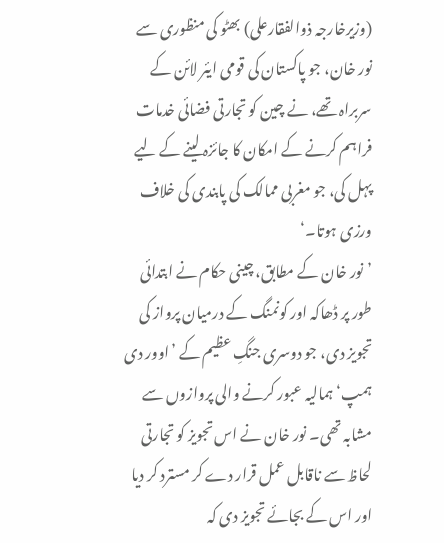(وزیرخارجہ ذوالفقارعلی) بھٹو کی منظوری سے نور خان، جو پاکستان کی قومی ایئر لائن کے سربراہ تھے، نے چین کو تجارتی فضائی خدمات فراہم کرنے کے امکان کا جائزہ لینے کے لیے پہل کی، جو مغربی ممالک کی پابندی کی خلاف ورزی ہوتا۔‘
’نور خان کے مطابق، چینی حکام نے ابتدائی طور پر ڈھاکہ اور کونمنگ کے درمیان پرواز کی تجویز دی، جو دوسری جنگِ عظیم کے ’اوور دی ہمپ‘ ہمالیہ عبور کرنے والی پروازوں سے مشابہ تھی۔ نور خان نے اس تجویز کو تجارتی لحاظ سے ناقابل عمل قرار دے کر مسترد کر دیا اور اس کے بجائے تجویز دی کہ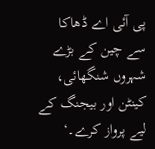پی آئی اے ڈھاکا سے چین کے بڑے شہروں شنگھائی، کینٹن اور بیجنگ کے لیے پرواز کرے۔‘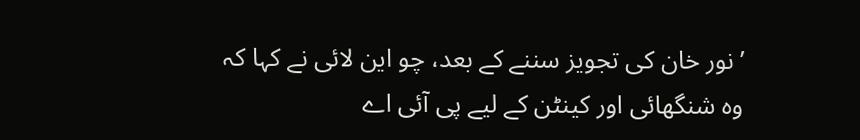’نور خان کی تجویز سننے کے بعد، چو این لائی نے کہا کہ وہ شنگھائی اور کینٹن کے لیے پی آئی اے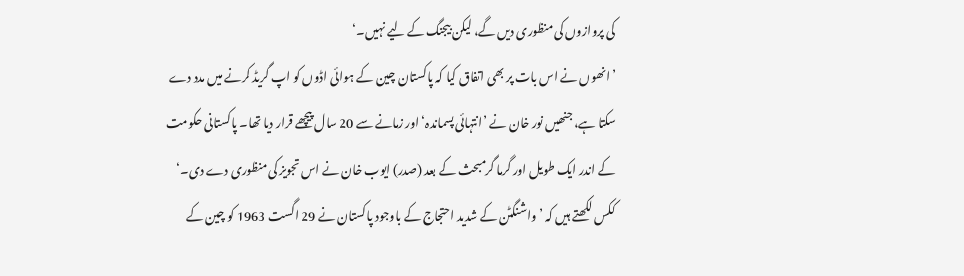کی پروازوں کی منظوری دیں گے، لیکن بیجنگ کے لیے نہیں۔‘
’انھوں نے اس بات پر بھی اتفاق کیا کہ پاکستان چین کے ہوائی اڈوں کو اپ گریڈ کرنے میں مدد دے سکتا ہے، جنھیں نور خان نے ’انتہائی پسماندہ‘ اور زمانے سے 20 سال پیچھے قرار دیا تھا۔ پاکستانی حکومت کے اندر ایک طویل اور گرما گرمبحث کے بعد (صدر) ایوب خان نے اس تجویز کی منظوری دے دی۔‘
ککس لکھتے ہیں کہ ’واشنگٹن کے شدید احتجاج کے باوجود پاکستان نے 29 اگست 1963 کو چین کے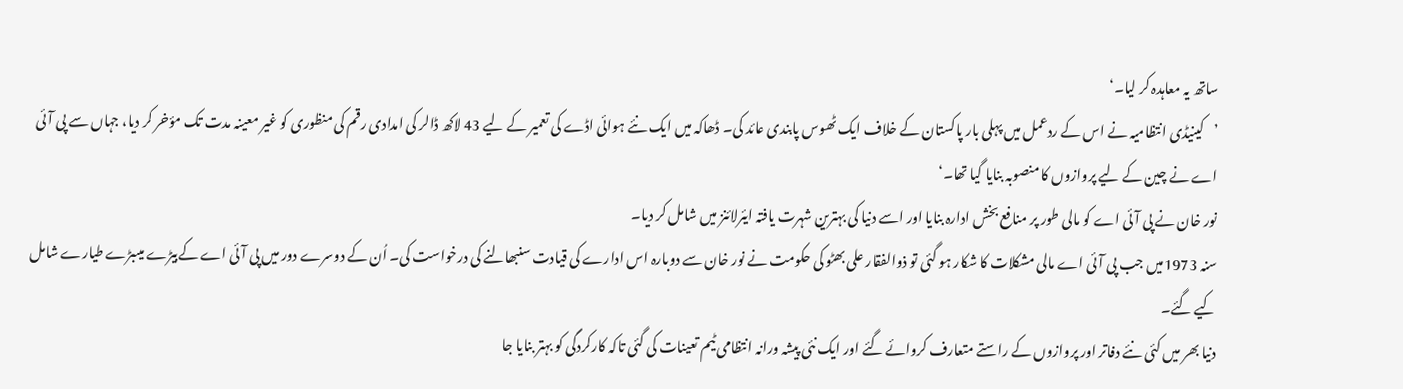ساتھ یہ معاہدہ کر لیا۔‘
’کینیڈی انتظامیہ نے اس کے ردعمل میں پہلی بار پاکستان کے خلاف ایک ٹھوس پابندی عائد کی۔ ڈھاکہ میں ایک نئے ہوائی اڈے کی تعمیر کے لیے 43 لاکھ ڈالر کی امدادی رقم کی منظوری کو غیر معینہ مدت تک مؤخر کر دیا، جہاں سے پی آئی اے نے چین کے لیے پروازوں کا منصوبہ بنایا گیا تھا۔‘
نور خان نے پی آئی اے کو مالی طور پر منافع بخش ادارہ بنایا اور اسے دنیا کی بہترین شہرت یافتہ ایئرلائنز میں شامل کر دیا۔
سنہ 1973میں جب پی آئی اے مالی مشکلات کا شکار ہو گئی تو ذوالفقار علی بھٹو کی حکومت نے نور خان سے دوبارہ اس ادارے کی قیادت سنبھالنے کی درخواست کی۔ اُن کے دوسرے دور میں پی آئی اے کےبیڑے میںبڑے طیارے شامل کیے گئے۔
دنیا بھر میں کئی نئے دفاتر اور پروازوں کے راستے متعارف کروائے گئے اور ایک نئی پیشہ ورانہ انتظامی ٹیم تعینات کی گئی تاکہ کارکردگی کو بہتر بنایا جا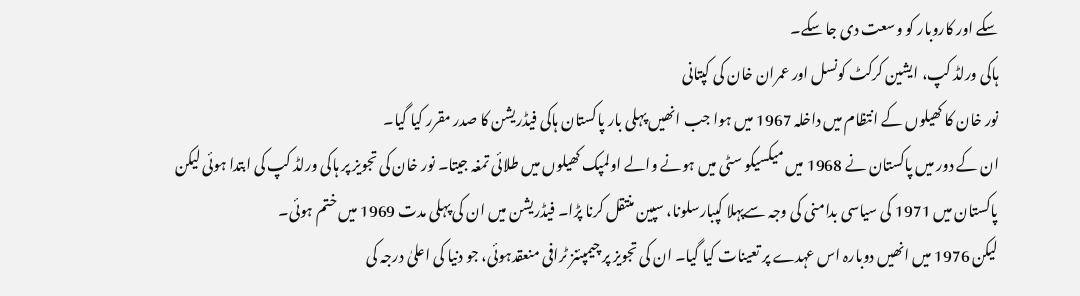سکے اور کاروبار کو وسعت دی جا سکے۔
ہاکی ورلڈ کپ، ایشین کرکٹ کونسل اور عمران خان کی کپتانی
نور خان کا کھیلوں کے انتظام میں داخلہ 1967 میں ہوا جب انھیں پہلی بار پاکستان ہاکی فیڈریشن کا صدر مقرر کیا گیا۔
ان کے دور میں پاکستان نے 1968 میں میکسیکو سٹی میں ہونے والے اولمپک کھیلوں میں طلائی تمغہ جیتا۔ نور خان کی تجویز پر ہاکی ورلڈ کپ کی ابتدا ہوئی لیکن پاکستان میں 1971 کی سیاسی بدامنی کی وجہ سےپہلا کپبارسلونا، سپین منتقل کرنا پڑا۔ فیڈریشن میں ان کی پہلی مدت 1969 میں ختم ہوئی۔
لیکن 1976 میں انھیں دوبارہ اس عہدے پر تعینات کیا گیا۔ ان کی تجویز پر چیمپئنز ٹرافی منعقدہوئی، جو دنیا کی اعلیٰ درجہ کی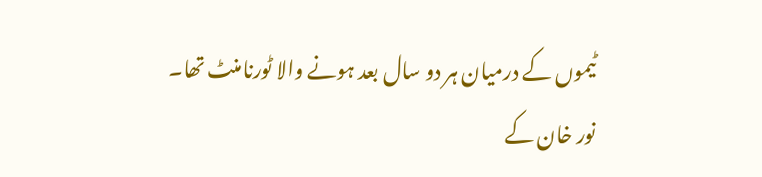ٹیموں کے درمیان ہر دو سال بعد ہونے والا ٹورنامنٹ تھا۔
نور خان کے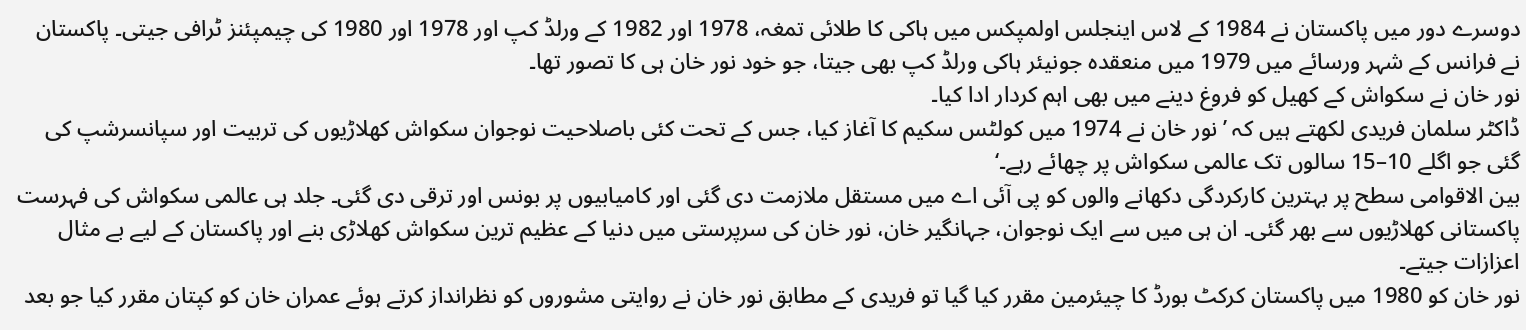دوسرے دور میں پاکستان نے 1984 کے لاس اینجلس اولمپکس میں ہاکی کا طلائی تمغہ، 1978 اور 1982 کے ورلڈ کپ اور 1978 اور 1980 کی چیمپئنز ٹرافی جیتی۔ پاکستان نے فرانس کے شہر ورسائے میں 1979 میں منعقدہ جونیئر ہاکی ورلڈ کپ بھی جیتا، جو خود نور خان ہی کا تصور تھا۔
نور خان نے سکواش کے کھیل کو فروغ دینے میں بھی اہم کردار ادا کیا۔
ڈاکٹر سلمان فریدی لکھتے ہیں کہ ’نور خان نے 1974 میں کولٹس سکیم کا آغاز کیا، جس کے تحت کئی باصلاحیت نوجوان سکواش کھلاڑیوں کی تربیت اور سپانسرشپ کی گئی جو اگلے 10–15 سالوں تک عالمی سکواش پر چھائے رہے۔‘
بین الاقوامی سطح پر بہترین کارکردگی دکھانے والوں کو پی آئی اے میں مستقل ملازمت دی گئی اور کامیابیوں پر بونس اور ترقی دی گئی۔ جلد ہی عالمی سکواش کی فہرست پاکستانی کھلاڑیوں سے بھر گئی۔ ان ہی میں سے ایک نوجوان، جہانگیر خان، نور خان کی سرپرستی میں دنیا کے عظیم ترین سکواش کھلاڑی بنے اور پاکستان کے لیے بے مثال اعزازات جیتے۔
نور خان کو 1980 میں پاکستان کرکٹ بورڈ کا چیئرمین مقرر کیا گیا تو فریدی کے مطابق نور خان نے روایتی مشوروں کو نظرانداز کرتے ہوئے عمران خان کو کپتان مقرر کیا جو بعد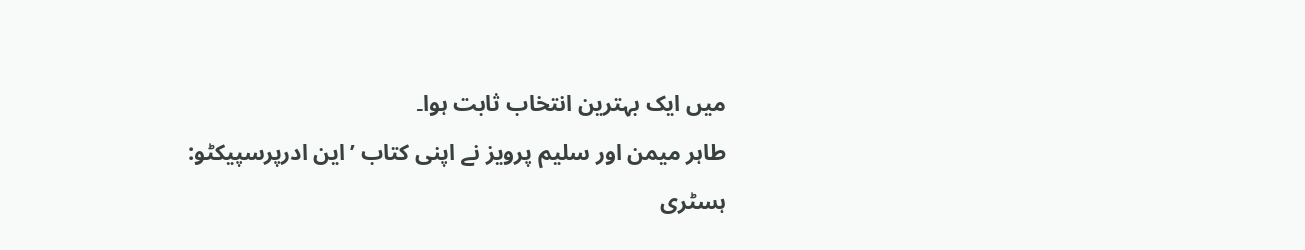میں ایک بہترین انتخاب ثابت ہوا۔
طاہر میمن اور سلیم پرویز نے اپنی کتاب ’این ادرپرسپیکٹو: ہسٹری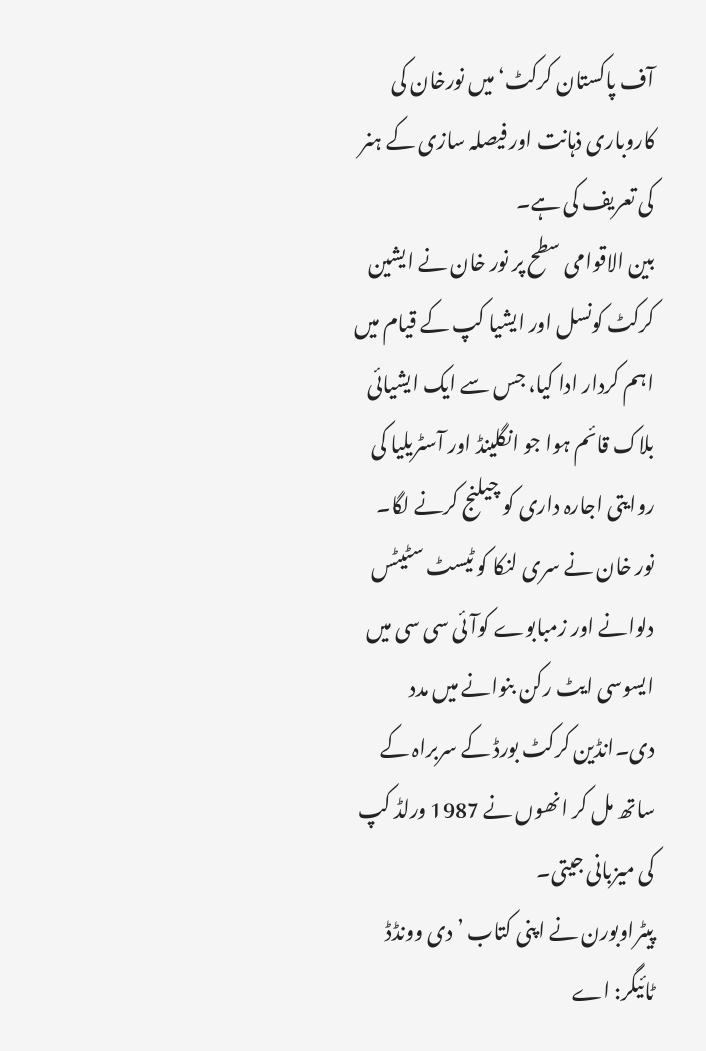آف پاکستان کرکٹ‘ میں نورخان کی کاروباری ذہانت اور فیصلہ سازی کے ہنر کی تعریف کی ہے۔
بین الاقوامی سطح پر نور خان نے ایشین کرکٹ کونسل اور ایشیا کپ کے قیام میں اہم کردار ادا کیا، جس سے ایک ایشیائی بلاک قائم ہوا جو انگلینڈ اور آسٹریلیا کی روایتی اجارہ داری کو چیلنج کرنے لگا۔
نور خان نے سری لنکا کو ٹیسٹ سٹیٹس دلوانے اور زمبابوے کوآئی سی سی میں ایسوسی ایٹ رکن بنوانے میں مدد دی۔انڈین کرکٹ بورڈ کے سربراہ کے ساتھ مل کر انھوں نے 1987 ورلڈ کپ کی میزبانی جیتی۔
پیٹراوبورن نے اپنی کتاب ’دی وونڈڈ ٹائیگر: اے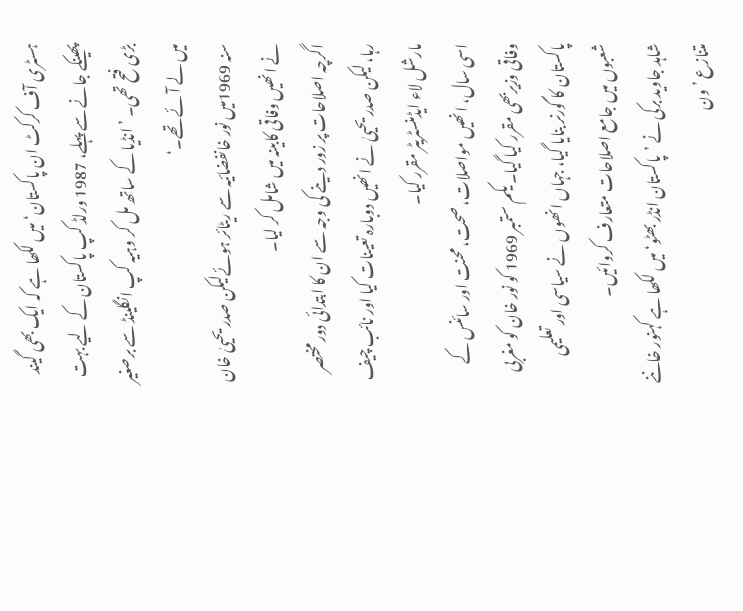ہسٹری آف کرکٹ ان پاکستان‘ میں لکھا ہے کہ ایک بھی گیند پھینکے جانے سے پہلے، 1987 ورلڈ کپ پاکستان کے لیے بہت بڑی فتح تھی۔ ’انڈیا کے ساتھ مل کر وہیہ کپ انگلینڈ سے برصغیر میں لے آئے تھے۔‘
سنہ 1969میں نور خانفضائیہ سے ریٹائر ہوئےلیکن صدر یحییٰ خان نے انھیں وفاقی کابینہ میں شامل کر لیا۔
اگرچہ اصلاحات پر زور دینے کی وجہ سے ان کا ابتدائی دور مختصر رہا، لیکن صدر یحییٰ نے انھیں دوبارہ تعینات کیا اور نائب چیف مارشل لاء ایڈمنسٹریٹر مقرر کیا۔
اسی سال، انھیں مواصلات، صحت، محنت اور سائنس کے وفاقی وزیربھی مقرر کیا گیا۔ یکم ستمبر 1969 کو نور خان کو مغربی پاکستان کا گورنر بنایا گیا، جہاں انھوں نے سیاسی اور تعلیمی شعبوں میں جامع اصلاحات متعارف کروائیں۔
شاہد جاوید برکی نے ’پاکستان انڈر بھٹو‘ میں لکھا ہے کہنور خاننے متنازع ’ون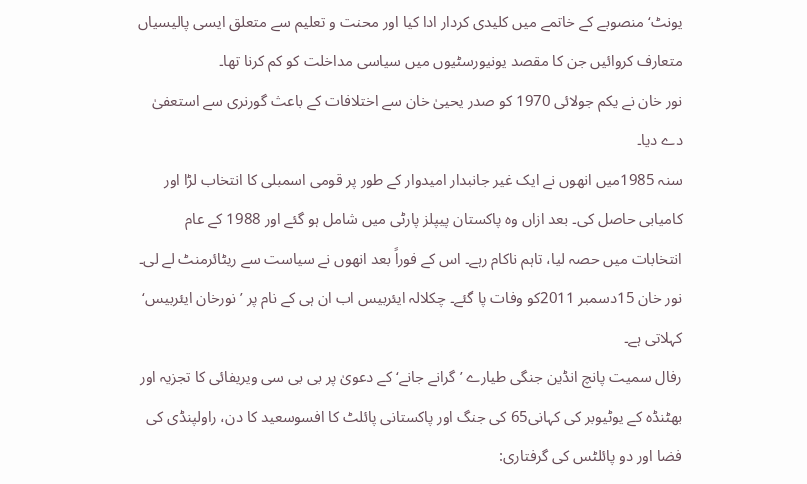یونٹ‘ منصوبے کے خاتمے میں کلیدی کردار ادا کیا اور محنت و تعلیم سے متعلق ایسی پالیسیاں متعارف کروائیں جن کا مقصد یونیورسٹیوں میں سیاسی مداخلت کو کم کرنا تھا۔
نور خان نے یکم جولائی 1970 کو صدر یحییٰ خان سے اختلافات کے باعث گورنری سے استعفیٰ دے دیا۔
سنہ 1985میں انھوں نے ایک غیر جانبدار امیدوار کے طور پر قومی اسمبلی کا انتخاب لڑا اور کامیابی حاصل کی۔ بعد ازاں وہ پاکستان پیپلز پارٹی میں شامل ہو گئے اور 1988 کے عام انتخابات میں حصہ لیا، تاہم ناکام رہے۔ اس کے فوراً بعد انھوں نے سیاست سے ریٹائرمنٹ لے لی۔
نور خان 15دسمبر 2011کو وفات پا گئے۔ چکلالہ ایئربیس اب ان ہی کے نام پر ’نورخان ایئربیس‘ کہلاتی ہے۔
رفال سمیت پانچ انڈین جنگی طیارے ’گرانے جانے‘ کے دعویٰ پر بی بی سی ویریفائی کا تجزیہ اور بھٹنڈہ کے یوٹیوبر کی کہانی65 کی جنگ اور پاکستانی پائلٹ کا افسوسعید کا دن، راولپنڈی کی فضا اور دو پائلٹس کی گرفتاری: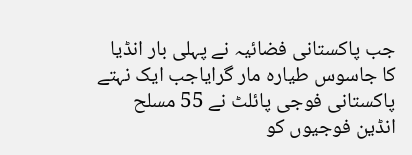جب پاکستانی فضائیہ نے پہلی بار انڈیا کا جاسوس طیارہ مار گرایاجب ایک نہتے پاکستانی فوجی پائلٹ نے 55 مسلح انڈین فوجیوں کو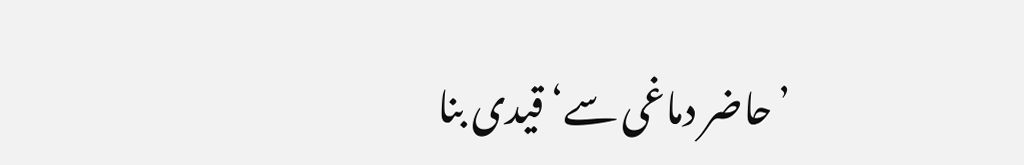’حاضر دماغی سے‘ قیدی بنا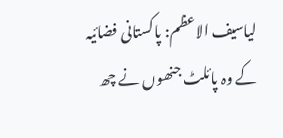لیاسیف الاعظم: پاکستانی فضائیہ کے وہ پائلٹ جنھوں نے چھ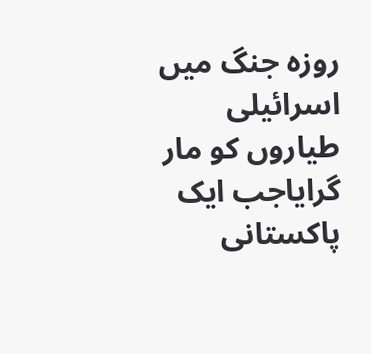روزہ جنگ میں اسرائیلی طیاروں کو مار گرایاجب ایک پاکستانی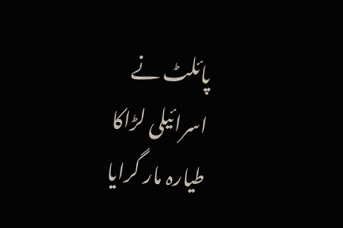پائلٹ نے اسرائیلی لڑاکا طیارہ مار گرایا